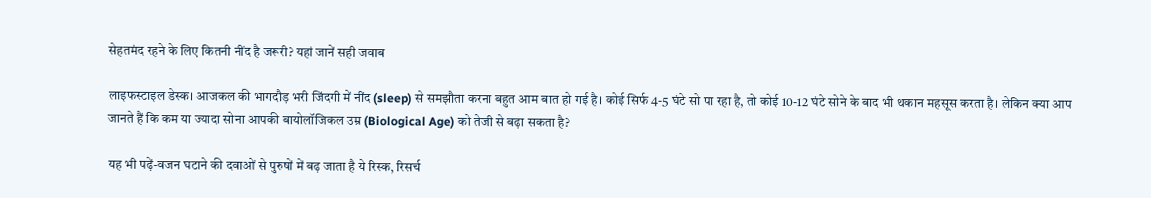सेहतमंद रहने के लिए कितनी नींद है जरूरी? यहां जानें सही जवाब

लाइफस्टाइल डेस्क। आजकल की भागदौड़ भरी जिंदगी में नींद (sleep) से समझौता करना बहुत आम बात हो गई है। कोई सिर्फ 4-5 घंटे सो पा रहा है, तो कोई 10-12 घंटे सोने के बाद भी थकान महसूस करता है। लेकिन क्या आप जानते हैं कि कम या ज्यादा सोना आपकी बायोलॉजिकल उम्र (Biological Age) को तेजी से बढ़ा सकता है?

यह भी पढ़ें-वजन घटाने की दवाओं से पुरुषों में बढ़ जाता है ये रिस्क, रिसर्च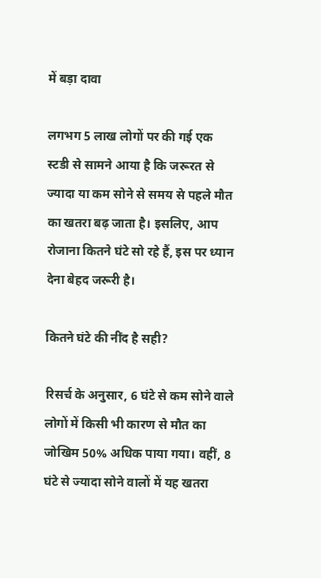में बड़ा दावा

लगभग 5 लाख लोगों पर की गई एक स्टडी से सामने आया है कि जरूरत से ज्यादा या कम सोने से समय से पहले मौत का खतरा बढ़ जाता है। इसलिए, आप रोजाना कितने घंटे सो रहे हैं, इस पर ध्यान देना बेहद जरूरी है।

कितने घंटे की नींद है सही?

रिसर्च के अनुसार, 6 घंटे से कम सोने वाले लोगों में किसी भी कारण से मौत का जोखिम 50% अधिक पाया गया। वहीं, 8 घंटे से ज्यादा सोने वालों में यह खतरा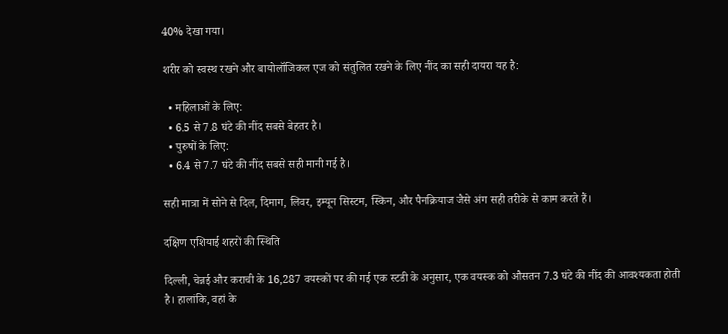40% देखा गया।

शरीर को स्वस्थ रखने और बायोलॉजिकल एज को संतुलित रखने के लिए नींद का सही दायरा यह है:

  • महिलाओं के लिए:
  • 6.5 से 7.8 घंटे की नींद सबसे बेहतर है।
  • पुरुषों के लिए:
  • 6.4 से 7.7 घंटे की नींद सबसे सही मानी गई है।

सही मात्रा में सोने से दिल, दिमाग, लिवर, इम्यून सिस्टम, स्किन, और पैनक्रियाज जैसे अंग सही तरीके से काम करते हैं।

दक्षिण एशियाई शहरों की स्थिति

दिल्ली, चेन्नई और कराची के 16,287 वयस्कों पर की गई एक स्टडी के अनुसार, एक वयस्क को औसतन 7.3 घंटे की नींद की आवश्यकता होती है। हालांकि, वहां के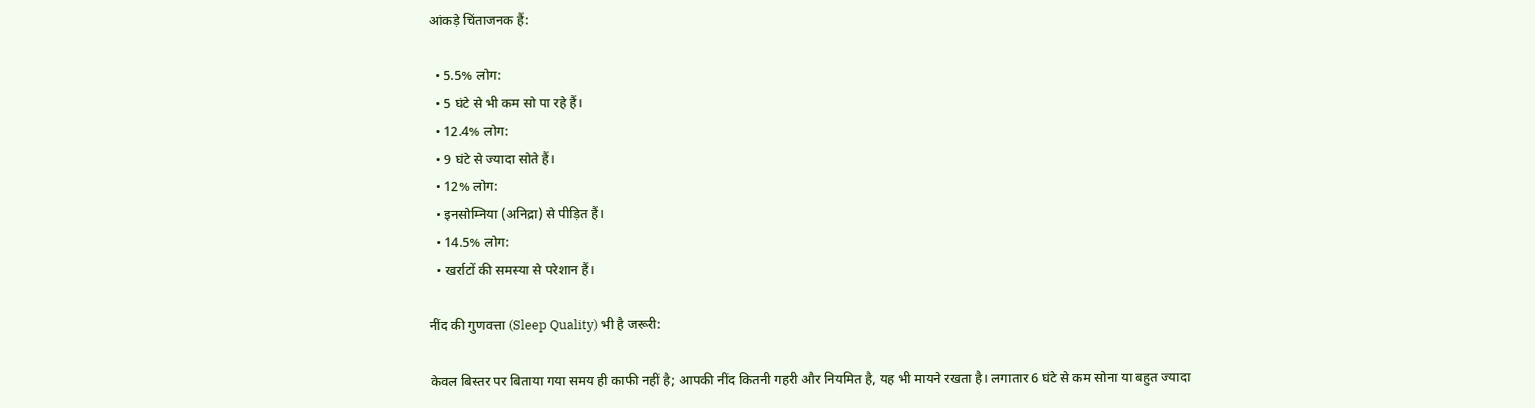आंकड़े चिंताजनक हैं:

  • 5.5% लोग:
  • 5 घंटे से भी कम सो पा रहे हैं।
  • 12.4% लोग:
  • 9 घंटे से ज्यादा सोते हैं।
  • 12% लोग:
  • इनसोम्निया (अनिद्रा) से पीड़ित हैं।
  • 14.5% लोग:
  • खर्राटों की समस्या से परेशान हैं।

नींद की गुणवत्ता (Sleep Quality) भी है जरूरी:

केवल बिस्तर पर बिताया गया समय ही काफी नहीं है; आपकी नींद कितनी गहरी और नियमित है, यह भी मायने रखता है। लगातार 6 घंटे से कम सोना या बहुत ज्यादा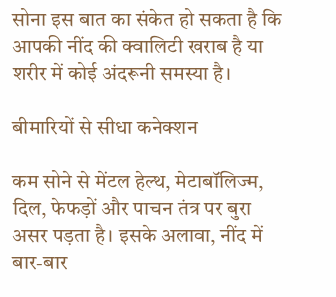सोना इस बात का संकेत हो सकता है कि आपकी नींद की क्वालिटी खराब है या शरीर में कोई अंदरूनी समस्या है।

बीमारियों से सीधा कनेक्शन

कम सोने से मेंटल हेल्थ, मेटाबॉलिज्म, दिल, फेफड़ों और पाचन तंत्र पर बुरा असर पड़ता है। इसके अलावा, नींद में बार-बार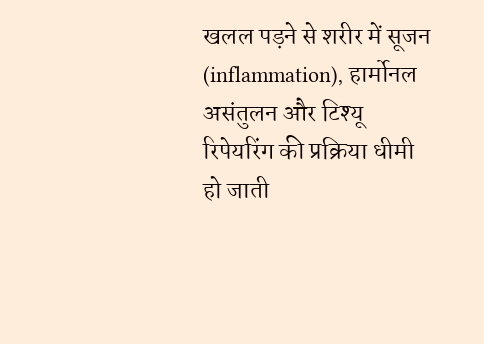खलल पड़ने से शरीर में सूजन (inflammation), हार्मोनल असंतुलन और टिश्यू रिपेयरिंग की प्रक्रिया धीमी हो जाती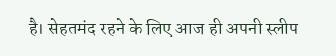है। सेहतमंद रहने के लिए आज ही अपनी स्लीप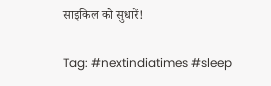साइकिल को सुधारें!

Tag: #nextindiatimes #sleep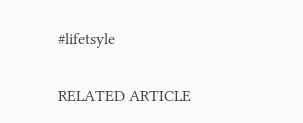#lifetsyle

RELATED ARTICLE